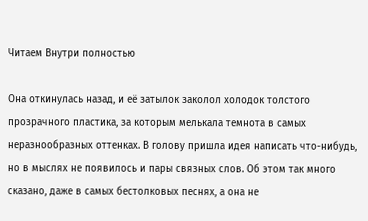Читаем Внутри полностью

Она откинулась назад, и её затылок заколол холодок толстого прозрачного пластика, за которым мелькала темнота в самых неразнообразных оттенках. В голову пришла идея написать что-нибудь, но в мыслях не появилось и пары связных слов. Об этом так много сказано, даже в самых бестолковых песнях, а она не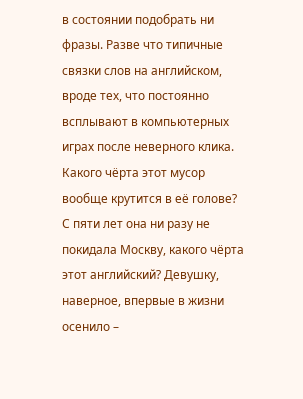в состоянии подобрать ни фразы. Разве что типичные связки слов на английском, вроде тех, что постоянно всплывают в компьютерных играх после неверного клика. Какого чёрта этот мусор вообще крутится в её голове? С пяти лет она ни разу не покидала Москву, какого чёрта этот английский? Девушку, наверное, впервые в жизни осенило –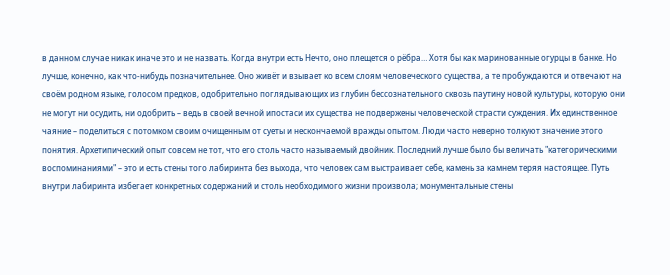в данном случае никак иначе это и не назвать. Когда внутри есть Нечто, оно плещется о рёбра… Хотя бы как маринованные огурцы в банке. Но лучше, конечно, как что-нибудь позначительнее. Оно живёт и взывает ко всем слоям человеческого существа, а те пробуждаются и отвечают на своём родном языке, голосом предков, одобрительно поглядывающих из глубин бессознательного сквозь паутину новой культуры, которую они не могут ни осудить, ни одобрить – ведь в своей вечной ипостаси их существа не подвержены человеческой страсти суждения. Их единственное чаяние – поделиться с потомком своим очищенным от суеты и нескончаемой вражды опытом. Люди часто неверно толкуют значение этого понятия. Архетипический опыт совсем не тот, что его столь часто называемый двойник. Последний лучше было бы величать "категорическими воспоминаниями" – это и есть стены того лабиринта без выхода, что человек сам выстраивает себе, камень за камнем теряя настоящее. Путь внутри лабиринта избегает конкретных содержаний и столь необходимого жизни произвола; монументальные стены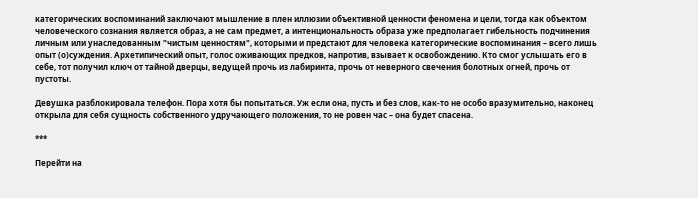категорических воспоминаний заключают мышление в плен иллюзии объективной ценности феномена и цели, тогда как объектом человеческого сознания является образ, а не сам предмет, а интенциональность образа уже предполагает гибельность подчинения личным или унаследованным "чистым ценностям", которыми и предстают для человека категорические воспоминания – всего лишь опыт (о)суждения. Архетипический опыт, голос оживающих предков, напротив, взывает к освобождению. Кто смог услышать его в себе, тот получил ключ от тайной дверцы, ведущей прочь из лабиринта, прочь от неверного свечения болотных огней, прочь от пустоты.

Девушка разблокировала телефон. Пора хотя бы попытаться. Уж если она, пусть и без слов, как-то не особо вразумительно, наконец открыла для себя сущность собственного удручающего положения, то не ровен час – она будет спасена.

***

Перейти на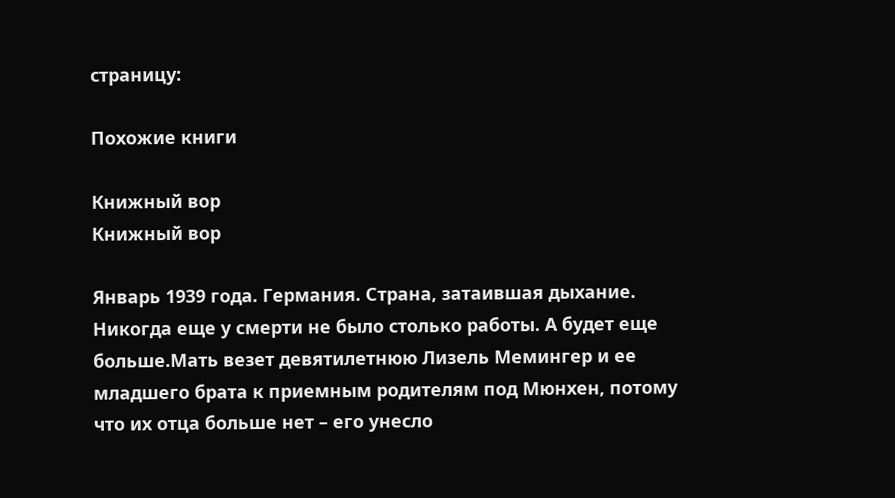страницу:

Похожие книги

Книжный вор
Книжный вор

Январь 1939 года. Германия. Страна, затаившая дыхание. Никогда еще у смерти не было столько работы. А будет еще больше.Мать везет девятилетнюю Лизель Мемингер и ее младшего брата к приемным родителям под Мюнхен, потому что их отца больше нет – его унесло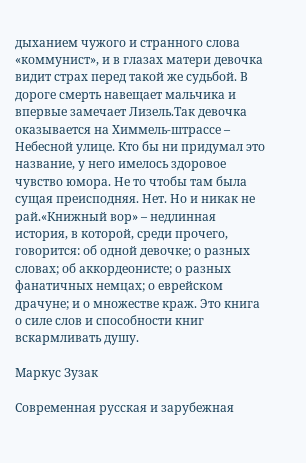дыханием чужого и странного слова «коммунист», и в глазах матери девочка видит страх перед такой же судьбой. В дороге смерть навещает мальчика и впервые замечает Лизель.Так девочка оказывается на Химмель-штрассе – Небесной улице. Кто бы ни придумал это название, у него имелось здоровое чувство юмора. Не то чтобы там была сущая преисподняя. Нет. Но и никак не рай.«Книжный вор» – недлинная история, в которой, среди прочего, говорится: об одной девочке; о разных словах; об аккордеонисте; о разных фанатичных немцах; о еврейском драчуне; и о множестве краж. Это книга о силе слов и способности книг вскармливать душу.

Маркус Зузак

Современная русская и зарубежная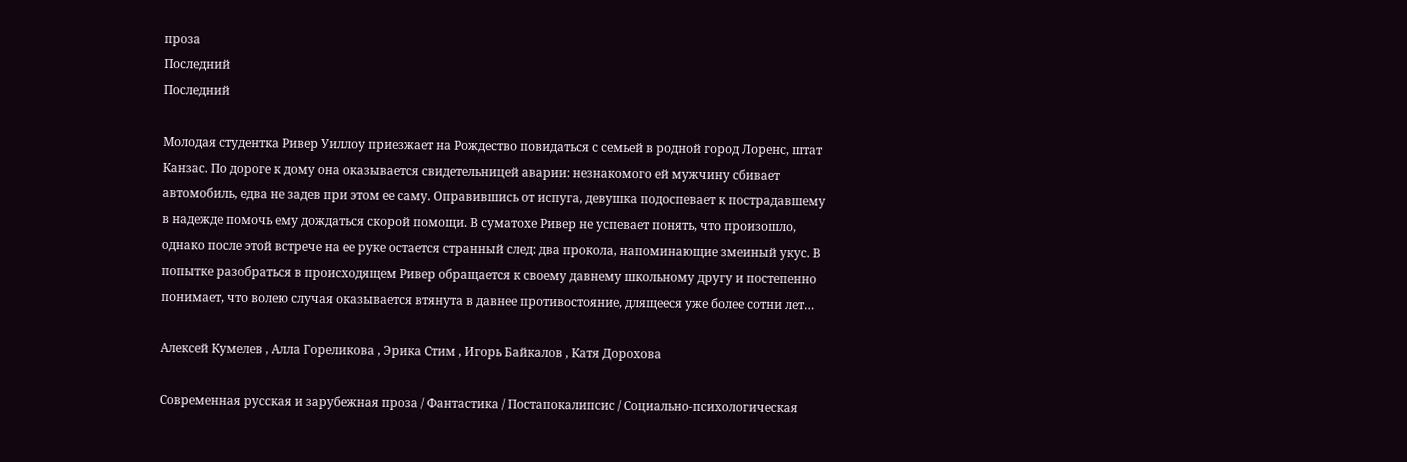проза
Последний
Последний

Молодая студентка Ривер Уиллоу приезжает на Рождество повидаться с семьей в родной город Лоренс, штат Канзас. По дороге к дому она оказывается свидетельницей аварии: незнакомого ей мужчину сбивает автомобиль, едва не задев при этом ее саму. Оправившись от испуга, девушка подоспевает к пострадавшему в надежде помочь ему дождаться скорой помощи. В суматохе Ривер не успевает понять, что произошло, однако после этой встрече на ее руке остается странный след: два прокола, напоминающие змеиный укус. В попытке разобраться в происходящем Ривер обращается к своему давнему школьному другу и постепенно понимает, что волею случая оказывается втянута в давнее противостояние, длящееся уже более сотни лет…

Алексей Кумелев , Алла Гореликова , Эрика Стим , Игорь Байкалов , Катя Дорохова

Современная русская и зарубежная проза / Фантастика / Постапокалипсис / Социально-психологическая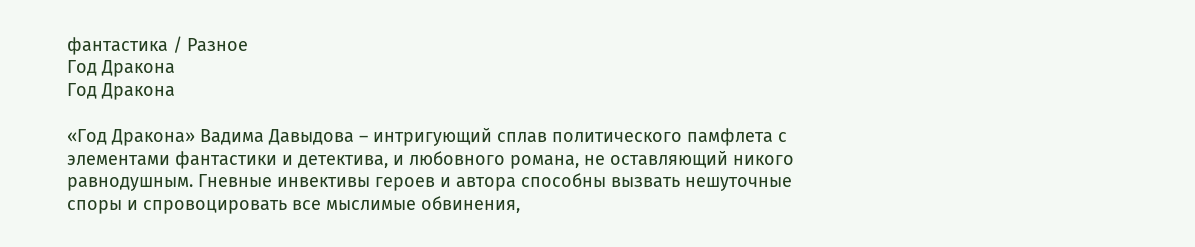фантастика / Разное
Год Дракона
Год Дракона

«Год Дракона» Вадима Давыдова – интригующий сплав политического памфлета с элементами фантастики и детектива, и любовного романа, не оставляющий никого равнодушным. Гневные инвективы героев и автора способны вызвать нешуточные споры и спровоцировать все мыслимые обвинения,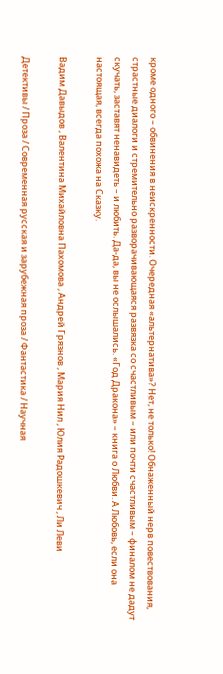кроме одного – обвинения в неискренности. Очередная «альтернатива»? Нет, не только! Обнаженный нерв повествования, страстные диалоги и стремительно разворачивающаяся развязка со счастливым – или почти счастливым – финалом не дадут скучать, заставят ненавидеть – и любить. Да-да, вы не ослышались. «Год Дракона» – книга о Любви. А Любовь, если она настоящая, всегда похожа на Сказку.

Вадим Давыдов , Валентина Михайловна Пахомова , Андрей Грязнов , Мария Нил , Юлия Радошкевич , Ли Леви

Детективы / Проза / Современная русская и зарубежная проза / Фантастика / Научная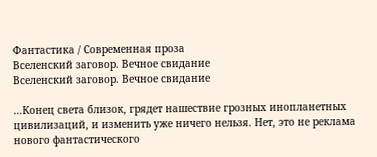Фантастика / Современная проза
Вселенский заговор. Вечное свидание
Вселенский заговор. Вечное свидание

…Конец света близок, грядет нашествие грозных инопланетных цивилизаций, и изменить уже ничего нельзя. Нет, это не реклама нового фантастического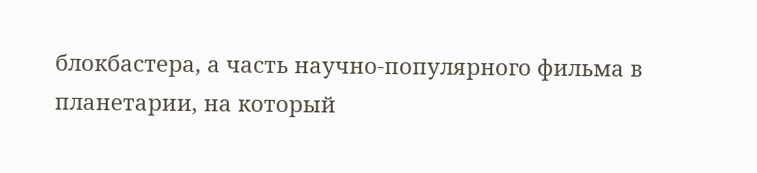блокбастера, а часть научно-популярного фильма в планетарии, на который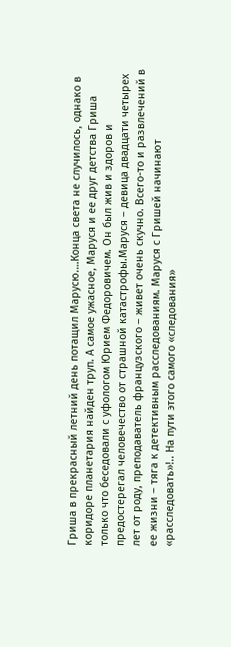Гриша в прекрасный летний день потащил Марусю.…Конца света не случилось, однако в коридоре планетария найден труп. А самое ужасное, Маруся и ее друг детства Гриша только что беседовали с уфологом Юрием Федоровичем. Он был жив и здоров и предостерегал человечество от страшной катастрофы.Маруся – девица двадцати четырех лет от роду, преподаватель французского – живет очень скучно. Всего-то и развлечений в ее жизни – тяга к детективным расследованиям. Маруся с Гришей начинают «расследовать»!.. На пути этого самого «следования»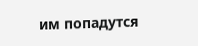им попадутся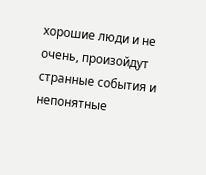хорошие люди и не очень, произойдут странные события и непонятные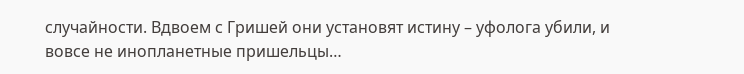случайности. Вдвоем с Гришей они установят истину – уфолога убили, и вовсе не инопланетные пришельцы…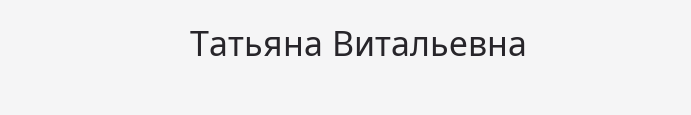Татьяна Витальевна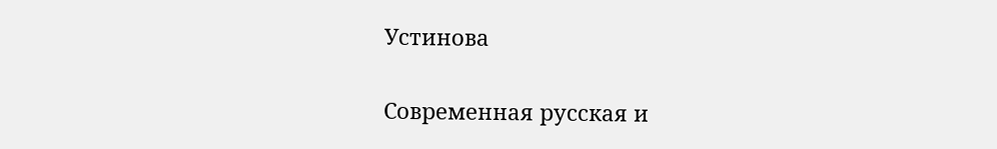Устинова

Современная русская и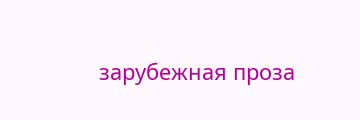зарубежная проза